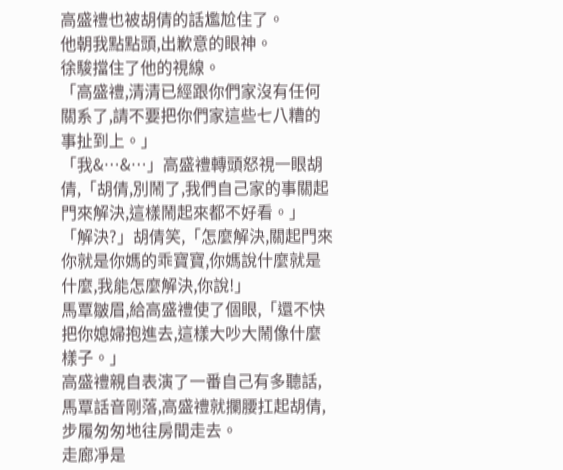高盛禮也被胡倩的話尷尬住了。
他朝我點點頭,出歉意的眼神。
徐駿擋住了他的視線。
「高盛禮,清清已經跟你們家沒有任何關系了,請不要把你們家這些七八糟的事扯到上。」
「我&…&…」高盛禮轉頭怒視一眼胡倩,「胡倩,別鬧了,我們自己家的事關起門來解決,這樣鬧起來都不好看。」
「解決?」胡倩笑,「怎麼解決,關起門來你就是你媽的乖寶寶,你媽說什麼就是什麼,我能怎麼解決,你說!」
馬覃皺眉,給高盛禮使了個眼,「還不快把你媳婦抱進去,這樣大吵大鬧像什麼樣子。」
高盛禮親自表演了一番自己有多聽話,馬覃話音剛落,高盛禮就攔腰扛起胡倩,步履匆匆地往房間走去。
走廊凈是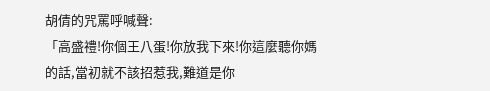胡倩的咒罵呼喊聲:
「高盛禮!你個王八蛋!你放我下來!你這麼聽你媽的話,當初就不該招惹我,難道是你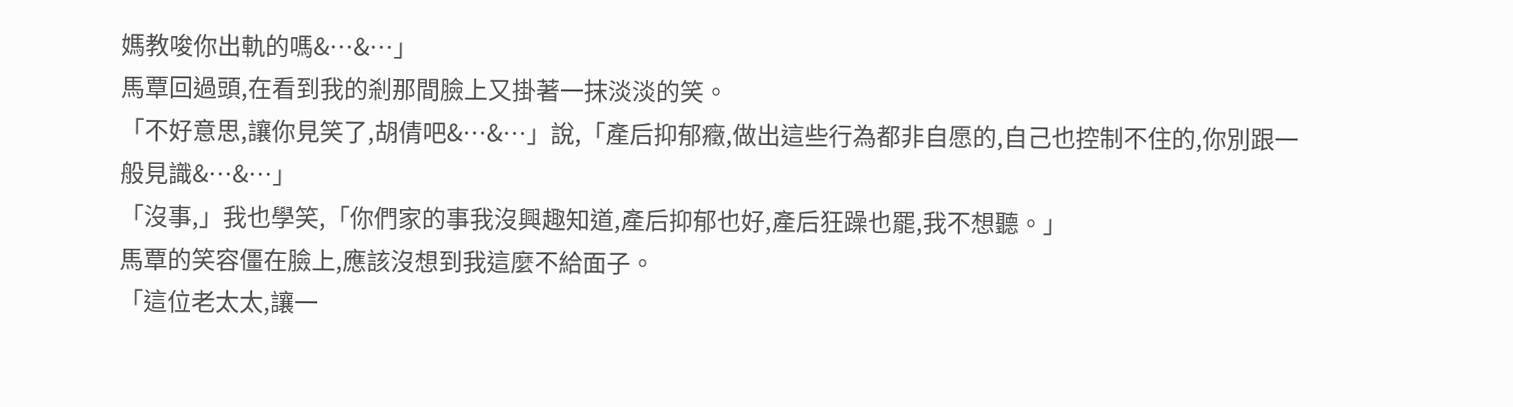媽教唆你出軌的嗎&…&…」
馬覃回過頭,在看到我的剎那間臉上又掛著一抹淡淡的笑。
「不好意思,讓你見笑了,胡倩吧&…&…」說,「產后抑郁癥,做出這些行為都非自愿的,自己也控制不住的,你別跟一般見識&…&…」
「沒事,」我也學笑,「你們家的事我沒興趣知道,產后抑郁也好,產后狂躁也罷,我不想聽。」
馬覃的笑容僵在臉上,應該沒想到我這麼不給面子。
「這位老太太,讓一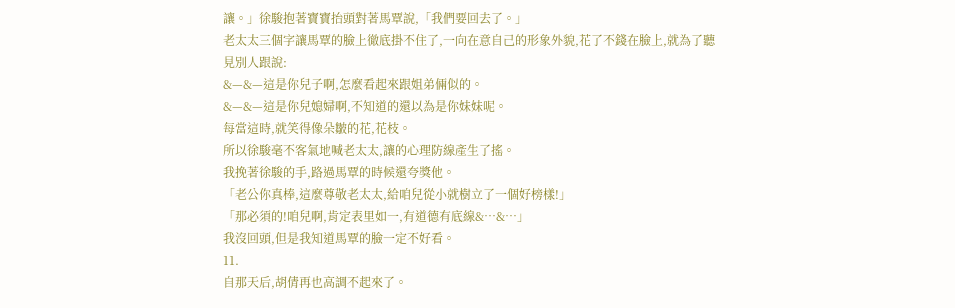讓。」徐駿抱著寶寶抬頭對著馬覃說,「我們要回去了。」
老太太三個字讓馬覃的臉上徹底掛不住了,一向在意自己的形象外貌,花了不錢在臉上,就為了聽見別人跟說:
&—&—這是你兒子啊,怎麼看起來跟姐弟倆似的。
&—&—這是你兒媳婦啊,不知道的還以為是你妹妹呢。
每當這時,就笑得像朵皺的花,花枝。
所以徐駿毫不客氣地喊老太太,讓的心理防線產生了搖。
我挽著徐駿的手,路過馬覃的時候還夸獎他。
「老公你真棒,這麼尊敬老太太,給咱兒從小就樹立了一個好榜樣!」
「那必須的!咱兒啊,肯定表里如一,有道德有底線&…&…」
我沒回頭,但是我知道馬覃的臉一定不好看。
11.
自那天后,胡倩再也高調不起來了。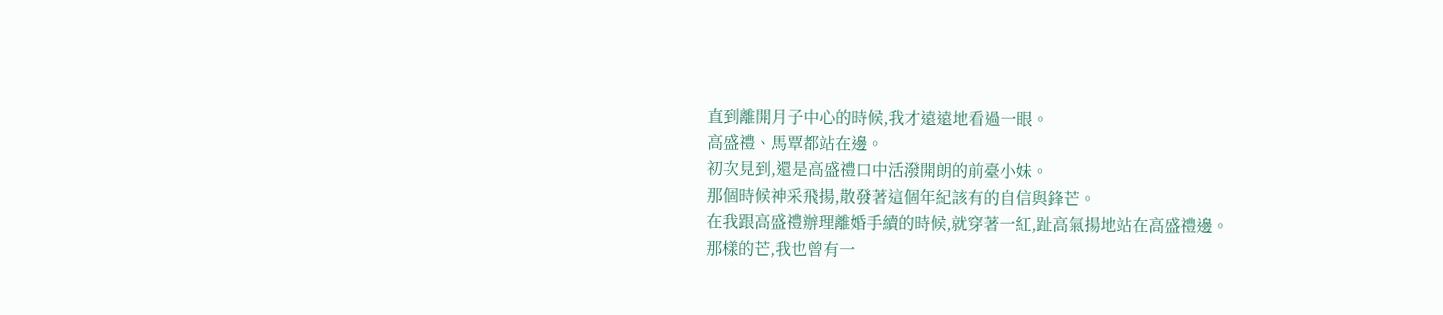直到離開月子中心的時候,我才遠遠地看過一眼。
高盛禮、馬覃都站在邊。
初次見到,還是高盛禮口中活潑開朗的前臺小妹。
那個時候神采飛揚,散發著這個年紀該有的自信與鋒芒。
在我跟高盛禮辦理離婚手續的時候,就穿著一紅,趾高氣揚地站在高盛禮邊。
那樣的芒,我也曾有一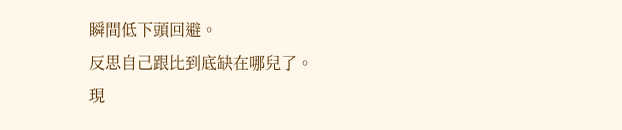瞬間低下頭回避。
反思自己跟比到底缺在哪兒了。
現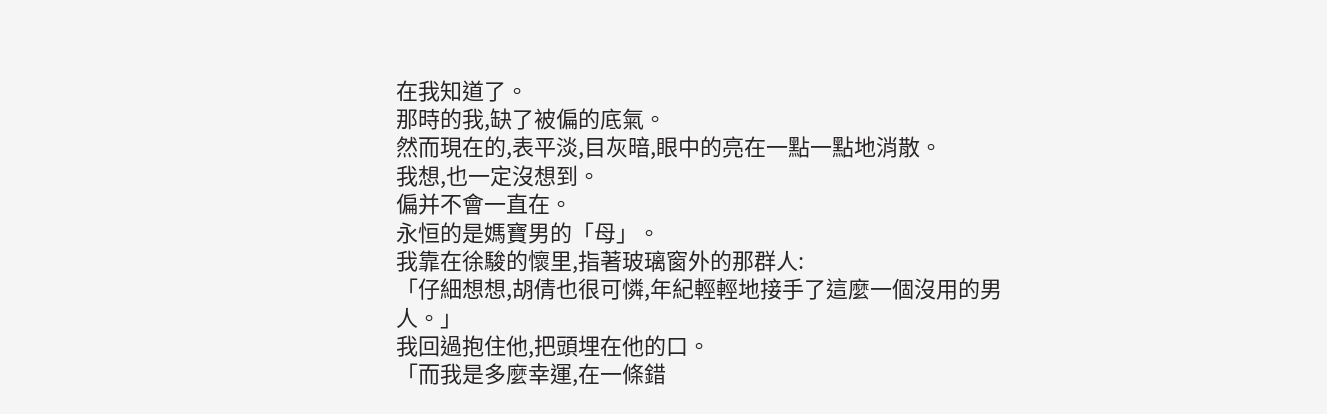在我知道了。
那時的我,缺了被偏的底氣。
然而現在的,表平淡,目灰暗,眼中的亮在一點一點地消散。
我想,也一定沒想到。
偏并不會一直在。
永恒的是媽寶男的「母」。
我靠在徐駿的懷里,指著玻璃窗外的那群人:
「仔細想想,胡倩也很可憐,年紀輕輕地接手了這麼一個沒用的男人。」
我回過抱住他,把頭埋在他的口。
「而我是多麼幸運,在一條錯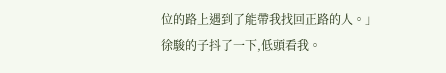位的路上遇到了能帶我找回正路的人。」
徐駿的子抖了一下,低頭看我。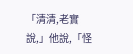「清清,老實說,」他說,「怪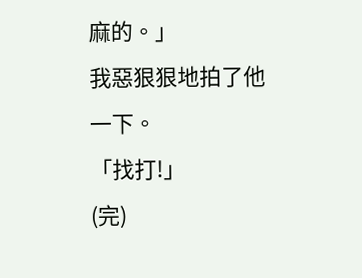麻的。」
我惡狠狠地拍了他一下。
「找打!」
(完)